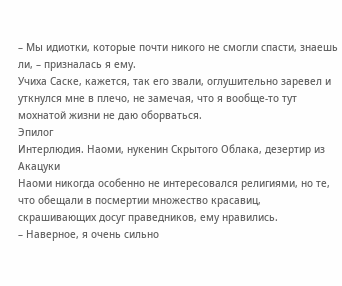– Мы идиотки, которые почти никого не смогли спасти, знаешь ли, – призналась я ему.
Учиха Саске, кажется, так его звали, оглушительно заревел и уткнулся мне в плечо, не замечая, что я вообще-то тут мохнатой жизни не даю оборваться.
Эпилог
Интерлюдия. Наоми, нукенин Скрытого Облака, дезертир из Акацуки
Наоми никогда особенно не интересовался религиями, но те, что обещали в посмертии множество красавиц, скрашивающих досуг праведников, ему нравились.
– Наверное, я очень сильно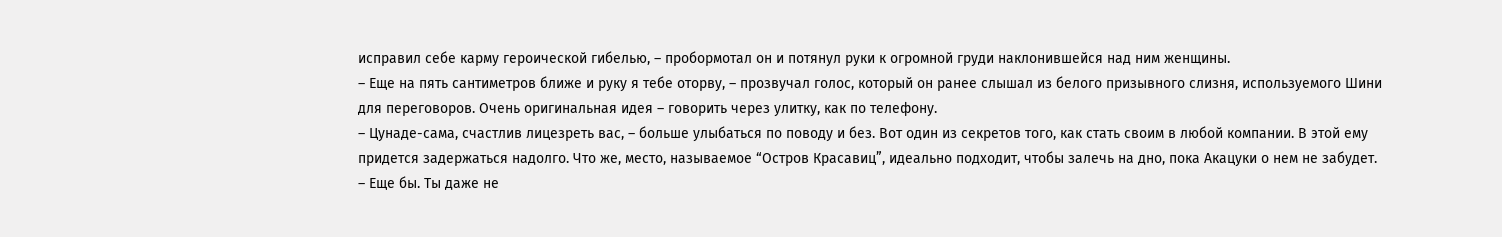исправил себе карму героической гибелью, – пробормотал он и потянул руки к огромной груди наклонившейся над ним женщины.
– Еще на пять сантиметров ближе и руку я тебе оторву, – прозвучал голос, который он ранее слышал из белого призывного слизня, используемого Шини для переговоров. Очень оригинальная идея – говорить через улитку, как по телефону.
– Цунаде-сама, счастлив лицезреть вас, – больше улыбаться по поводу и без. Вот один из секретов того, как стать своим в любой компании. В этой ему придется задержаться надолго. Что же, место, называемое “Остров Красавиц”, идеально подходит, чтобы залечь на дно, пока Акацуки о нем не забудет.
– Еще бы. Ты даже не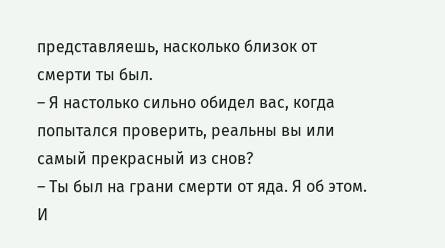представляешь, насколько близок от смерти ты был.
– Я настолько сильно обидел вас, когда попытался проверить, реальны вы или самый прекрасный из снов?
– Ты был на грани смерти от яда. Я об этом. И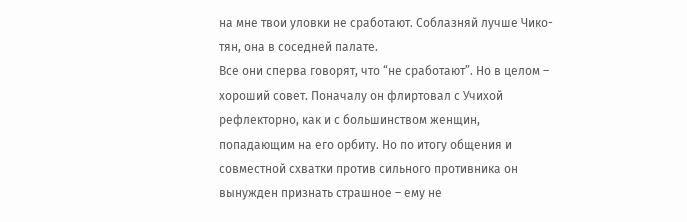на мне твои уловки не сработают. Соблазняй лучше Чико-тян, она в соседней палате.
Все они сперва говорят, что “не сработают”. Но в целом – хороший совет. Поначалу он флиртовал с Учихой рефлекторно, как и с большинством женщин, попадающим на его орбиту. Но по итогу общения и совместной схватки против сильного противника он вынужден признать страшное – ему не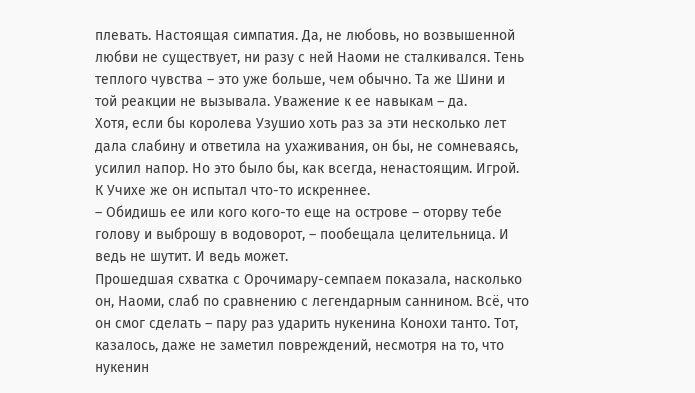плевать. Настоящая симпатия. Да, не любовь, но возвышенной любви не существует, ни разу с ней Наоми не сталкивался. Тень теплого чувства – это уже больше, чем обычно. Та же Шини и той реакции не вызывала. Уважение к ее навыкам – да.
Хотя, если бы королева Узушио хоть раз за эти несколько лет дала слабину и ответила на ухаживания, он бы, не сомневаясь, усилил напор. Но это было бы, как всегда, ненастоящим. Игрой. К Учихе же он испытал что-то искреннее.
– Обидишь ее или кого кого-то еще на острове – оторву тебе голову и выброшу в водоворот, – пообещала целительница. И ведь не шутит. И ведь может.
Прошедшая схватка с Орочимару-семпаем показала, насколько он, Наоми, слаб по сравнению с легендарным саннином. Всё, что он смог сделать – пару раз ударить нукенина Конохи танто. Тот, казалось, даже не заметил повреждений, несмотря на то, что нукенин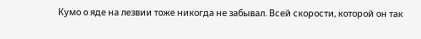Кумо о яде на лезвии тоже никогда не забывал. Всей скорости, которой он так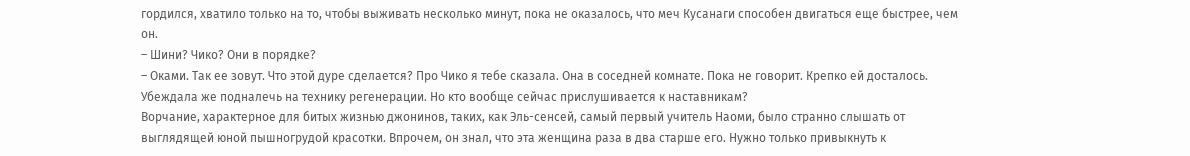гордился, хватило только на то, чтобы выживать несколько минут, пока не оказалось, что меч Кусанаги способен двигаться еще быстрее, чем он.
– Шини? Чико? Они в порядке?
– Оками. Так ее зовут. Что этой дуре сделается? Про Чико я тебе сказала. Она в соседней комнате. Пока не говорит. Крепко ей досталось. Убеждала же подналечь на технику регенерации. Но кто вообще сейчас прислушивается к наставникам?
Ворчание, характерное для битых жизнью джонинов, таких, как Эль-сенсей, самый первый учитель Наоми, было странно слышать от выглядящей юной пышногрудой красотки. Впрочем, он знал, что эта женщина раза в два старше его. Нужно только привыкнуть к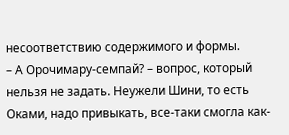несоответствию содержимого и формы.
– А Орочимару-семпай? – вопрос, который нельзя не задать. Неужели Шини, то есть Оками, надо привыкать, все-таки смогла как-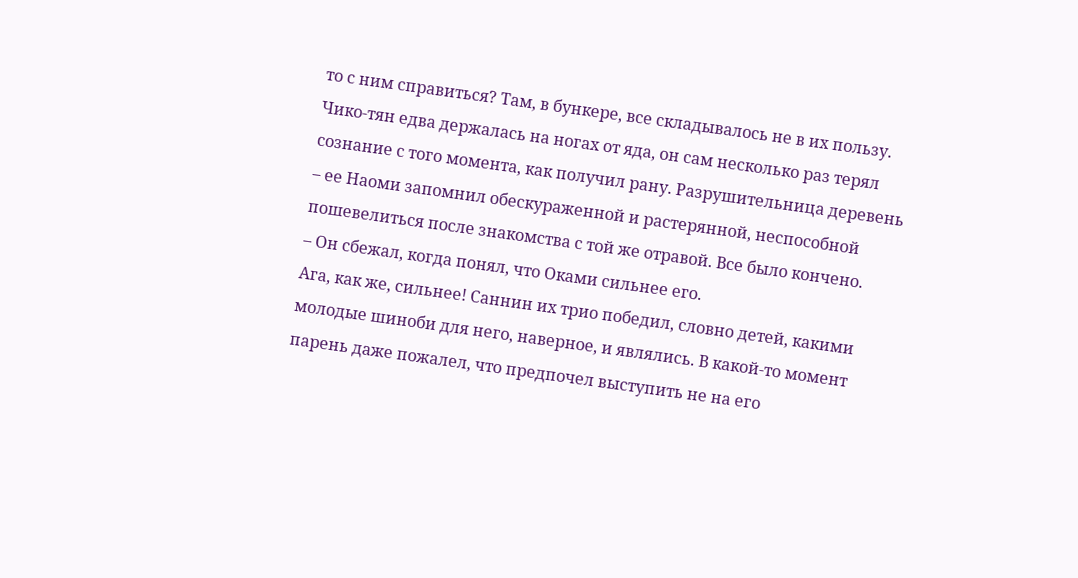то с ним справиться? Там, в бункере, все складывалось не в их пользу. Чико-тян едва держалась на ногах от яда, он сам несколько раз терял сознание с того момента, как получил рану. Разрушительница деревень – ее Наоми запомнил обескураженной и растерянной, неспособной пошевелиться после знакомства с той же отравой. Все было кончено.
– Он сбежал, когда понял, что Оками сильнее его.
Ага, как же, сильнее! Саннин их трио победил, словно детей, какими молодые шиноби для него, наверное, и являлись. В какой-то момент парень даже пожалел, что предпочел выступить не на его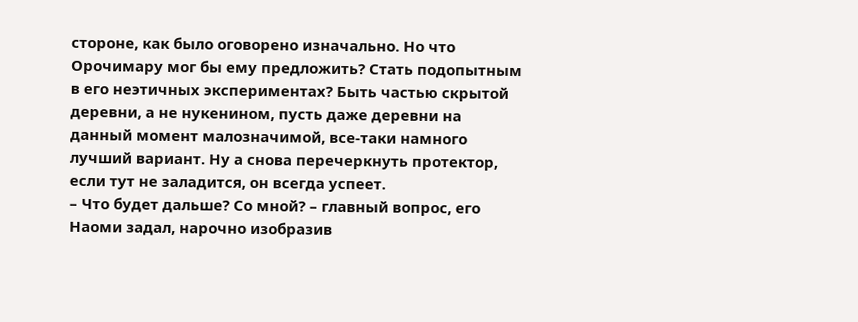стороне, как было оговорено изначально. Но что Орочимару мог бы ему предложить? Стать подопытным в его неэтичных экспериментах? Быть частью скрытой деревни, а не нукенином, пусть даже деревни на данный момент малозначимой, все-таки намного лучший вариант. Ну а снова перечеркнуть протектор, если тут не заладится, он всегда успеет.
– Что будет дальше? Со мной? – главный вопрос, его Наоми задал, нарочно изобразив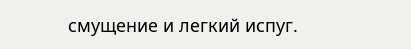смущение и легкий испуг.